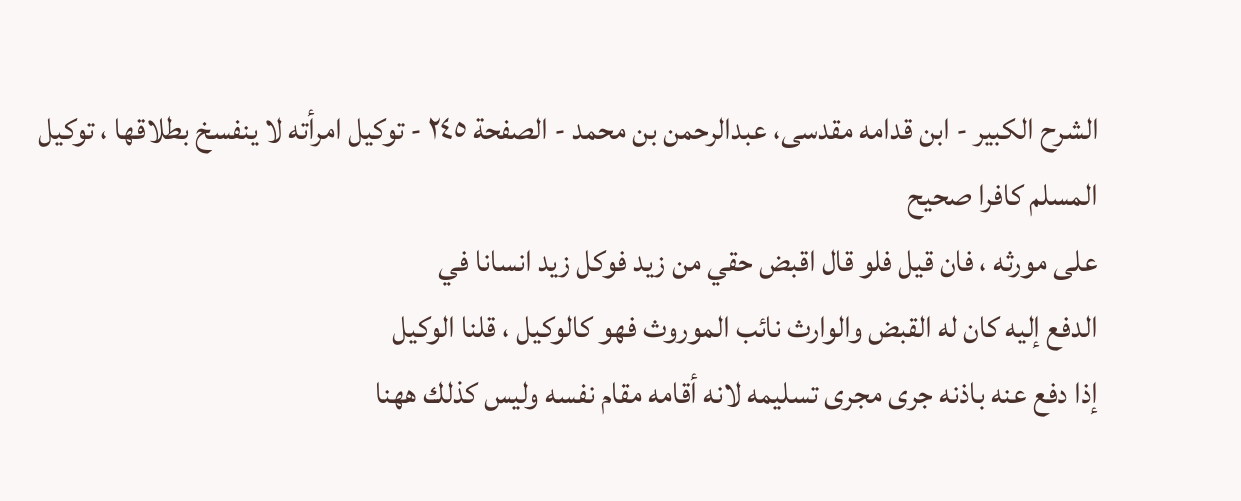الشرح الکبير - ابن قدامه مقدسی، عبدالرحمن بن محمد - الصفحة ٢٤٥ - توكيل امرأته لا ينفسخ بطلاقها ، توكيل المسلم كافرا صحيح
على مورثه ، فان قيل فلو قال اقبض حقي من زيد فوكل زيد انسانا في
الدفع إليه كان له القبض والوارث نائب الموروث فهو كالوكيل ، قلنا الوكيل
إذا دفع عنه باذنه جرى مجرى تسليمه لانه أقامه مقام نفسه وليس كذلك ههنا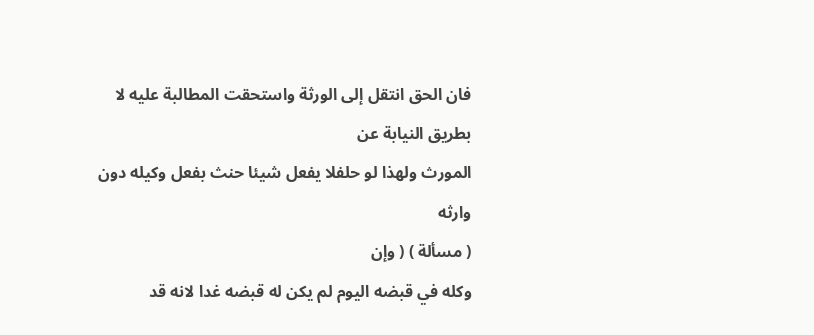فان الحق انتقل إلى الورثة واستحقت المطالبة عليه لا بطريق النيابة عن
المورث ولهذا لو حلفلا يفعل شيئا حنث بفعل وكيله دون وارثه
( مسألة ) ( وإن
وكله في قبضه اليوم لم يكن له قبضه غدا لانه قد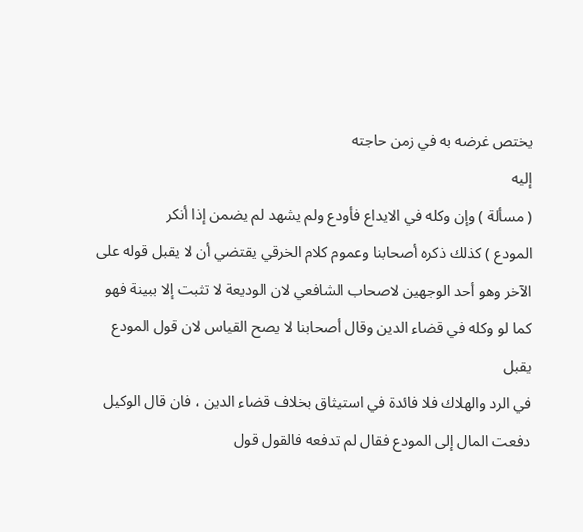يختص غرضه به في زمن حاجته
إليه
( مسألة ) وإن وكله في الايداع فأودع ولم يشهد لم يضمن إذا أنكر
المودع ) كذلك ذكره أصحابنا وعموم كلام الخرقي يقتضي أن لا يقبل قوله على
الآخر وهو أحد الوجهين لاصحاب الشافعي لان الوديعة لا تثبت إلا ببينة فهو
كما لو وكله في قضاء الدين وقال أصحابنا لا يصح القياس لان قول المودع يقبل
في الرد والهلاك فلا فائدة في استيثاق بخلاف قضاء الدين ، فان قال الوكيل
دفعت المال إلى المودع فقال لم تدفعه فالقول قول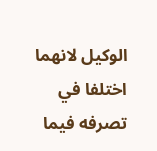الوكيل لانهما اختلفا في
تصرفه فيما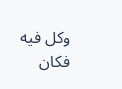وكل فيه فكان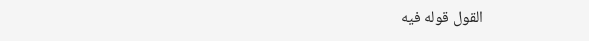القول قوله فيه